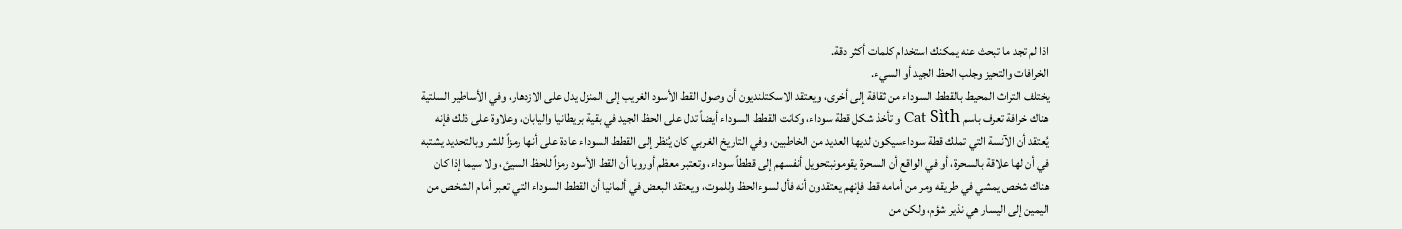اذا لم تجد ما تبحث عنه يمكنك استخدام كلمات أكثر دقة.
الخرافات والتحيز وجلب الحظ الجيد أو السيء.
يختلف التراث المحيط بالقطط السوداء من ثقافة إلى أخرى، ويعتقد الاسكتلنديون أن وصول القط الأسود الغريب إلى المنزل يدل على الازدهار، وفي الأساطير السلتية هناك خرافة تعرف باسم Cat Sìth و تأخذ شكل قطة سوداء، وكانت القطط السوداء أيضاً تدل على الحظ الجيد في بقية بريطانيا واليابان، وعلاوة على ذلك فإنه يُعتقد أن الآنسة التي تملك قطة سوداءسيكون لديها العديد من الخاطبين، وفي التاريخ الغربي كان يُنظر إلى القطط السوداء عادة على أنها رمزاً للشر وبالتحديد يشتبه في أن لها علاقة بالسحرة، أو في الواقع أن السحرة يقومونبتحويل أنفسهم إلى قططاً سوداء، وتعتبر معظم أوروبا أن القط الأسود رمزاً للحظ السيئ، ولا سيما إذا كان هناك شخص يمشي في طريقه ومر من أمامه قط فإنهم يعتقدون أنه فأل لسوءالحظ وللموت، ويعتقد البعض في ألمانيا أن القطط السوداء التي تعبر أمام الشخص من اليمين إلى اليسار هي نذير شؤم، ولكن من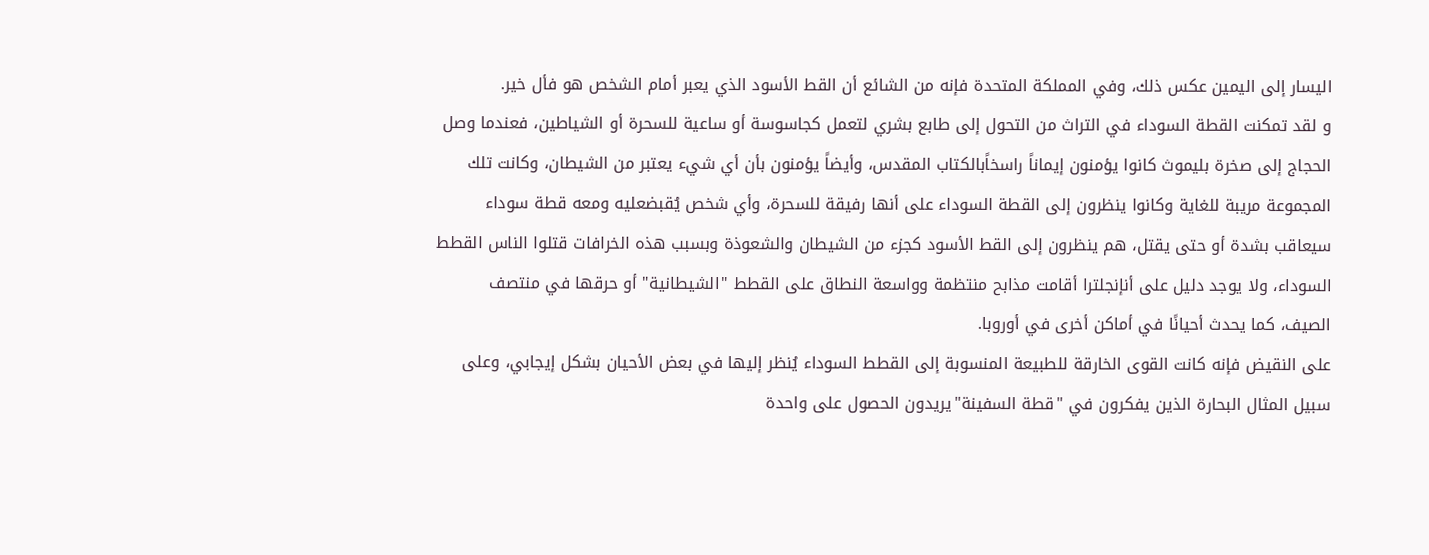اليسار إلى اليمين عكس ذلك، وفي المملكة المتحدة فإنه من الشائع أن القط الأسود الذي يعبر أمام الشخص هو فأل خير.
و لقد تمكنت القطة السوداء في التراث من التحول إلى طابع بشري لتعمل كجاسوسة أو ساعية للسحرة أو الشياطين، فعندما وصل الحجاج إلى صخرة بليموث كانوا يؤمنون إيماناً راسخاًبالكتاب المقدس، وأيضاً يؤمنون بأن أي شيء يعتبر من الشيطان، وكانت تلك المجموعة مريبة للغاية وكانوا ينظرون إلى القطة السوداء على أنها رفيقة للسحرة، وأي شخص يُقبضعليه ومعه قطة سوداء سيعاقب بشدة أو حتى يقتل، هم ينظرون إلى القط الأسود كجزء من الشيطان والشعوذة وبسبب هذه الخرافات قتلوا الناس القطط السوداء، ولا يوجد دليل على أنإنجلترا أقامت مذابح منتظمة وواسعة النطاق على القطط "الشيطانية" أو حرقها في منتصف الصيف، كما يحدث أحيانًا في أماكن أخرى في أوروبا.
على النقيض فإنه كانت القوى الخارقة للطبيعة المنسوبة إلى القطط السوداء يُنظر إليها في بعض الأحيان بشكل إيجابي، وعلى سبيل المثال البحارة الذين يفكرون في "قطة السفينة"يريدون الحصول على واحدة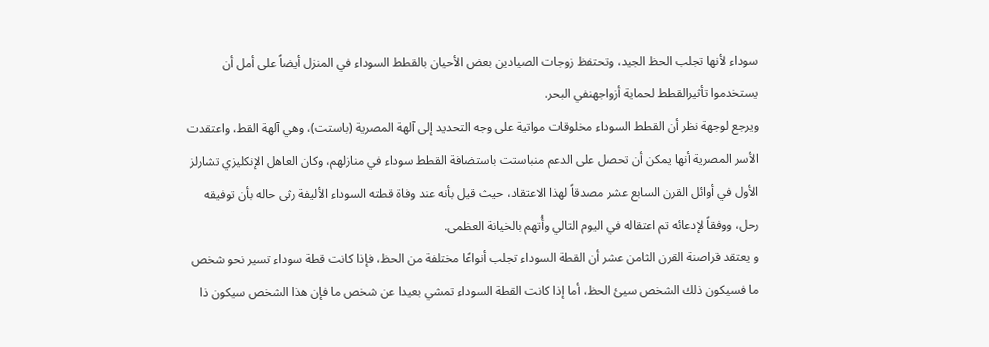سوداء لأنها تجلب الحظ الجيد، وتحتفظ زوجات الصيادين بعض الأحيان بالقطط السوداء في المنزل أيضاً على أمل أن يستخدموا تأثيرالقطط لحماية أزواجهنفي البحر.
ويرجع لوجهة نظر أن القطط السوداء مخلوقات مواتية على وجه التحديد إلى آلهة المصرية (باستت)، وهي آلهة القط، واعتقدت الأسر المصرية أنها يمكن أن تحصل على الدعم منباستت باستضافة القطط سوداء في منازلهم، وكان العاهل الإنكليزي تشارلز الأول في أوائل القرن السابع عشر مصدقاً لهذا الاعتقاد، حيث قيل بأنه عند وفاة قطته السوداء الأليفة رثى حاله بأن توفيقه رحل، ووفقاً لإدعائه تم اعتقاله في اليوم التالي وأُتهم بالخيانة العظمى.
و يعتقد قراصنة القرن الثامن عشر أن القطة السوداء تجلب أنواعًا مختلفة من الحظ، فإذا كانت قطة سوداء تسير نحو شخص ما فسيكون ذلك الشخص سيئ الحظ، أما إذا كانت القطة السوداء تمشي بعيدا عن شخص ما فإن هذا الشخص سيكون ذا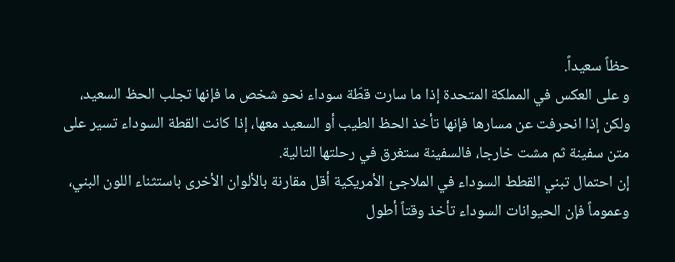حظاً سعيداً.
و على العكس في المملكة المتحدة إذا ما سارت قطّة سوداء نحو شخص ما فإنها تجلب الحظ السعيد، ولكن إذا انحرفت عن مسارها فإنها تأخذ الحظ الطيب أو السعيد معها، إذا كانت القطة السوداء تسير على متن سفينة ثم مشت خارجا، فالسفينة ستغرق في رحلتها التالية.
إن احتمال تبني القطط السوداء في الملاجئ الأمريكية أقل مقارنة بالألوان الأخرى باستثناء اللون البني، وعموماً فإن الحيوانات السوداء تأخذ وقتاً أطول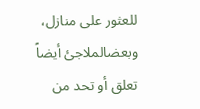للعثور على منازل، وبعضالملاجئ أيضاً تعلق أو تحد من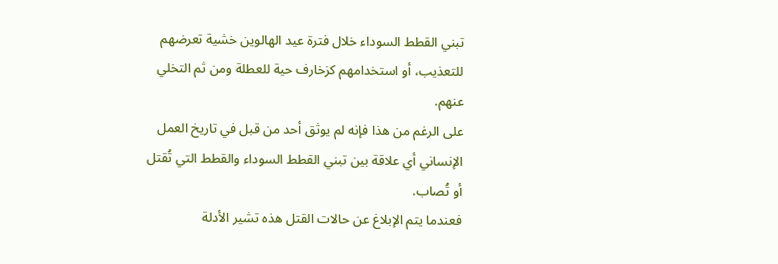تبني القطط السوداء خلال فترة عيد الهالوين خشية تعرضهم للتعذيب، أو استخدامهم كزخارف حية للعطلة ومن ثم التخلي عنهم.
على الرغم من هذا فإنه لم يوثق أحد من قبل في تاريخ العمل الإنساني أي علاقة بين تبني القطط السوداء والقطط التي تُقتل أو تُصاب.
فعندما يتم الإبلاغ عن حالات القتل هذه تشير الأدلة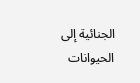الجنائية إلى الحيوانات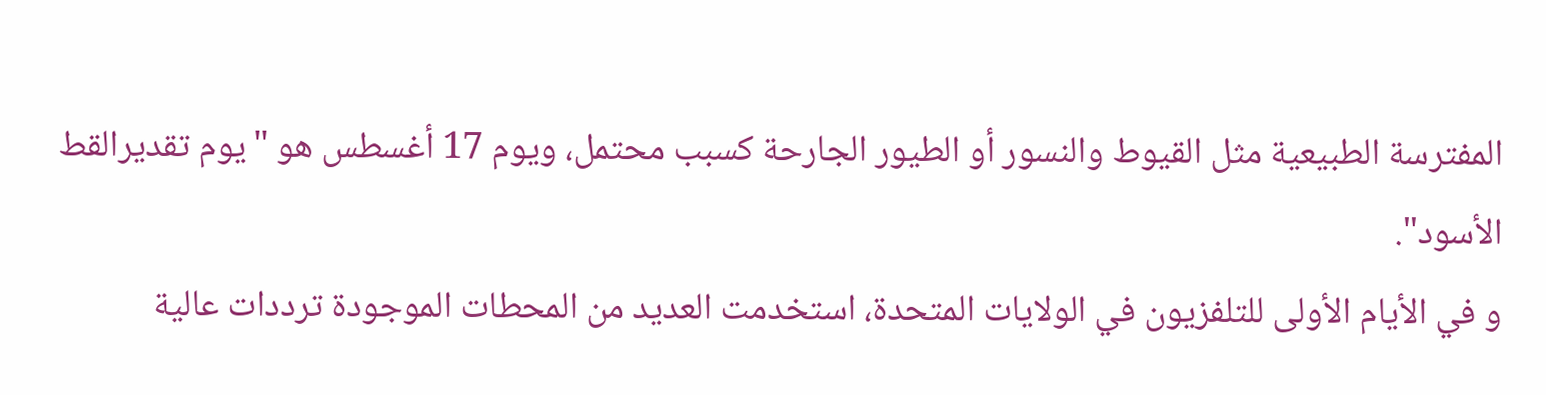المفترسة الطبيعية مثل القيوط والنسور أو الطيور الجارحة كسبب محتمل، ويوم 17 أغسطس هو "يوم تقديرالقط الأسود".
و في الأيام الأولى للتلفزيون في الولايات المتحدة، استخدمت العديد من المحطات الموجودة ترددات عالية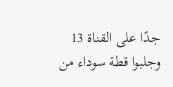جدًا على القناة 13 وجلبوا قطة سوداء من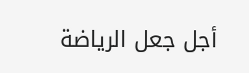أجل جعل الرياضة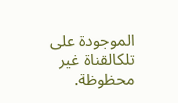الموجودة على تلكالقناة غير محظوظة.